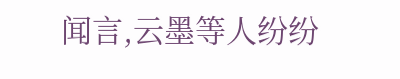闻言,云墨等人纷纷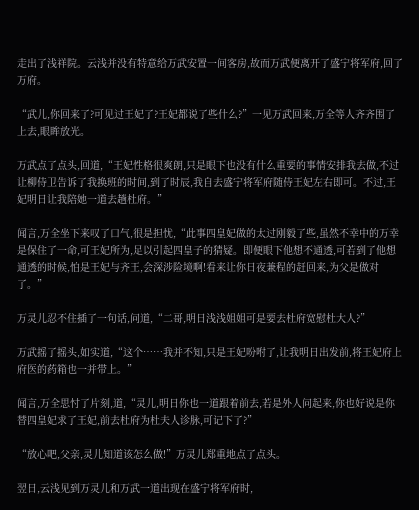走出了浅祥院。云浅并没有特意给万武安置一间客房,故而万武便离开了盛宁将军府,回了万府。

“武儿,你回来了?可见过王妃了?王妃都说了些什么?”一见万武回来,万全等人齐齐围了上去,眼眸放光。

万武点了点头,回道,“王妃性格很爽朗,只是眼下也没有什么重要的事情安排我去做,不过让柳侍卫告诉了我换班的时间,到了时辰,我自去盛宁将军府随侍王妃左右即可。不过,王妃明日让我陪她一道去趟杜府。”

闻言,万全坐下来叹了口气,很是担忧,“此事四皇妃做的太过刚毅了些,虽然不幸中的万幸是保住了一命,可王妃所为,足以引起四皇子的猜疑。即便眼下他想不通透,可若到了他想通透的时候,怕是王妃与齐王,会深涉险境啊!看来让你日夜兼程的赶回来,为父是做对了。”

万灵儿忍不住插了一句话,问道,“二哥,明日浅浅姐姐可是要去杜府宽慰杜大人?”

万武摇了摇头,如实道,“这个……我并不知,只是王妃吩咐了,让我明日出发前,将王妃府上府医的药箱也一并带上。”

闻言,万全思忖了片刻,道,“灵儿,明日你也一道跟着前去,若是外人问起来,你也好说是你替四皇妃求了王妃,前去杜府为杜夫人诊脉,可记下了?”

“放心吧,父亲,灵儿知道该怎么做!”万灵儿郑重地点了点头。

翌日,云浅见到万灵儿和万武一道出现在盛宁将军府时,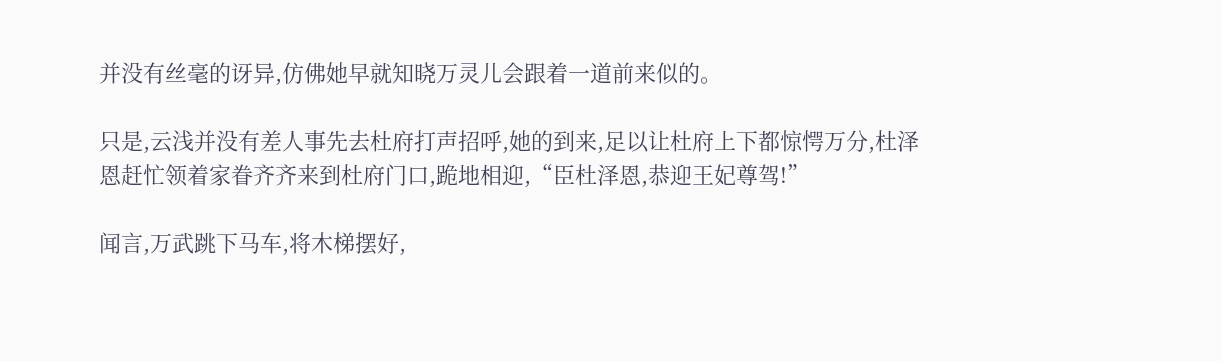并没有丝毫的讶异,仿佛她早就知晓万灵儿会跟着一道前来似的。

只是,云浅并没有差人事先去杜府打声招呼,她的到来,足以让杜府上下都惊愕万分,杜泽恩赶忙领着家眷齐齐来到杜府门口,跪地相迎,“臣杜泽恩,恭迎王妃尊驾!”

闻言,万武跳下马车,将木梯摆好,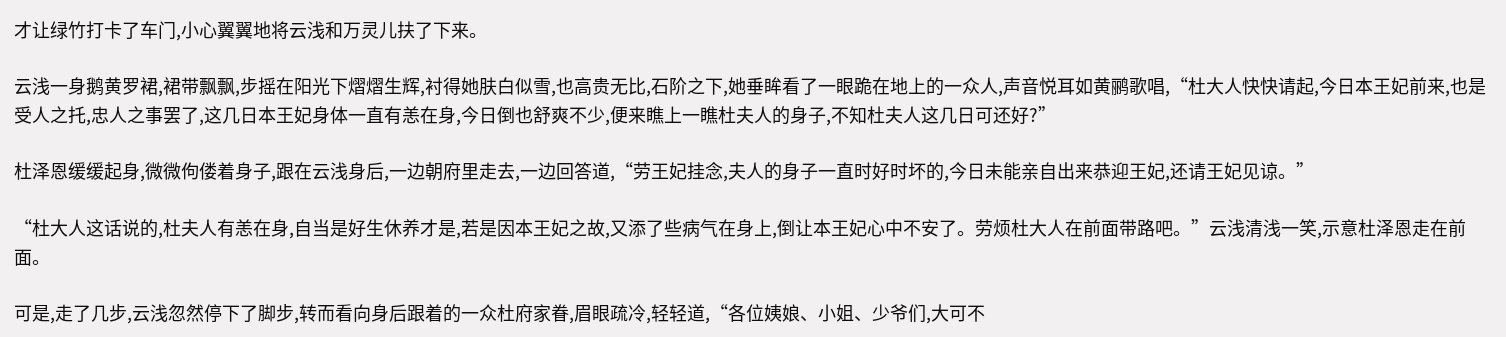才让绿竹打卡了车门,小心翼翼地将云浅和万灵儿扶了下来。

云浅一身鹅黄罗裙,裙带飘飘,步摇在阳光下熠熠生辉,衬得她肤白似雪,也高贵无比,石阶之下,她垂眸看了一眼跪在地上的一众人,声音悦耳如黄鹂歌唱,“杜大人快快请起,今日本王妃前来,也是受人之托,忠人之事罢了,这几日本王妃身体一直有恙在身,今日倒也舒爽不少,便来瞧上一瞧杜夫人的身子,不知杜夫人这几日可还好?”

杜泽恩缓缓起身,微微佝偻着身子,跟在云浅身后,一边朝府里走去,一边回答道,“劳王妃挂念,夫人的身子一直时好时坏的,今日未能亲自出来恭迎王妃,还请王妃见谅。”

“杜大人这话说的,杜夫人有恙在身,自当是好生休养才是,若是因本王妃之故,又添了些病气在身上,倒让本王妃心中不安了。劳烦杜大人在前面带路吧。”云浅清浅一笑,示意杜泽恩走在前面。

可是,走了几步,云浅忽然停下了脚步,转而看向身后跟着的一众杜府家眷,眉眼疏冷,轻轻道,“各位姨娘、小姐、少爷们,大可不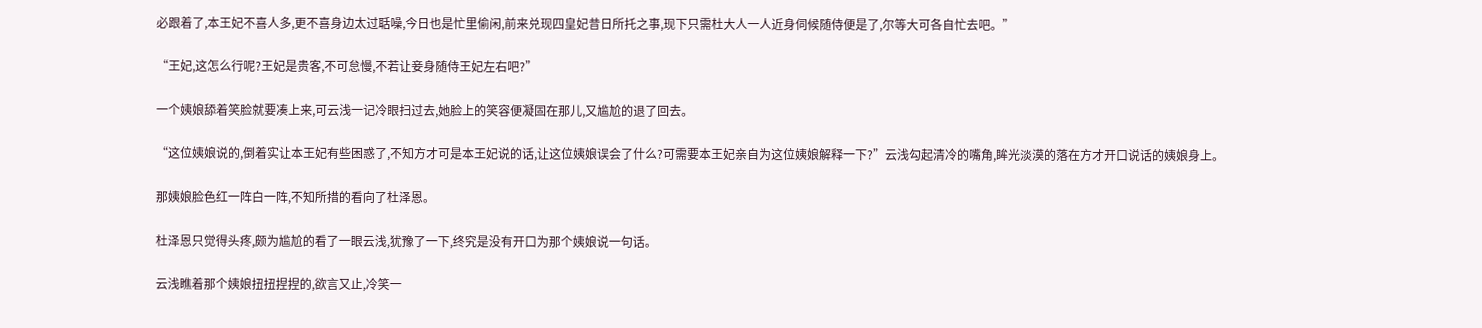必跟着了,本王妃不喜人多,更不喜身边太过聒噪,今日也是忙里偷闲,前来兑现四皇妃昔日所托之事,现下只需杜大人一人近身伺候随侍便是了,尔等大可各自忙去吧。”

“王妃,这怎么行呢?王妃是贵客,不可怠慢,不若让妾身随侍王妃左右吧?”

一个姨娘舔着笑脸就要凑上来,可云浅一记冷眼扫过去,她脸上的笑容便凝固在那儿,又尴尬的退了回去。

“这位姨娘说的,倒着实让本王妃有些困惑了,不知方才可是本王妃说的话,让这位姨娘误会了什么?可需要本王妃亲自为这位姨娘解释一下?”云浅勾起清冷的嘴角,眸光淡漠的落在方才开口说话的姨娘身上。

那姨娘脸色红一阵白一阵,不知所措的看向了杜泽恩。

杜泽恩只觉得头疼,颇为尴尬的看了一眼云浅,犹豫了一下,终究是没有开口为那个姨娘说一句话。

云浅瞧着那个姨娘扭扭捏捏的,欲言又止,冷笑一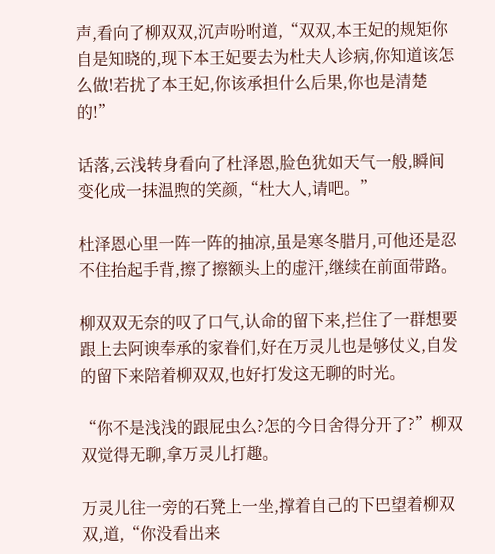声,看向了柳双双,沉声吩咐道,“双双,本王妃的规矩你自是知晓的,现下本王妃要去为杜夫人诊病,你知道该怎么做!若扰了本王妃,你该承担什么后果,你也是清楚的!”

话落,云浅转身看向了杜泽恩,脸色犹如天气一般,瞬间变化成一抹温煦的笑颜,“杜大人,请吧。”

杜泽恩心里一阵一阵的抽凉,虽是寒冬腊月,可他还是忍不住抬起手背,擦了擦额头上的虚汗,继续在前面带路。

柳双双无奈的叹了口气,认命的留下来,拦住了一群想要跟上去阿谀奉承的家眷们,好在万灵儿也是够仗义,自发的留下来陪着柳双双,也好打发这无聊的时光。

“你不是浅浅的跟屁虫么?怎的今日舍得分开了?”柳双双觉得无聊,拿万灵儿打趣。

万灵儿往一旁的石凳上一坐,撑着自己的下巴望着柳双双,道,“你没看出来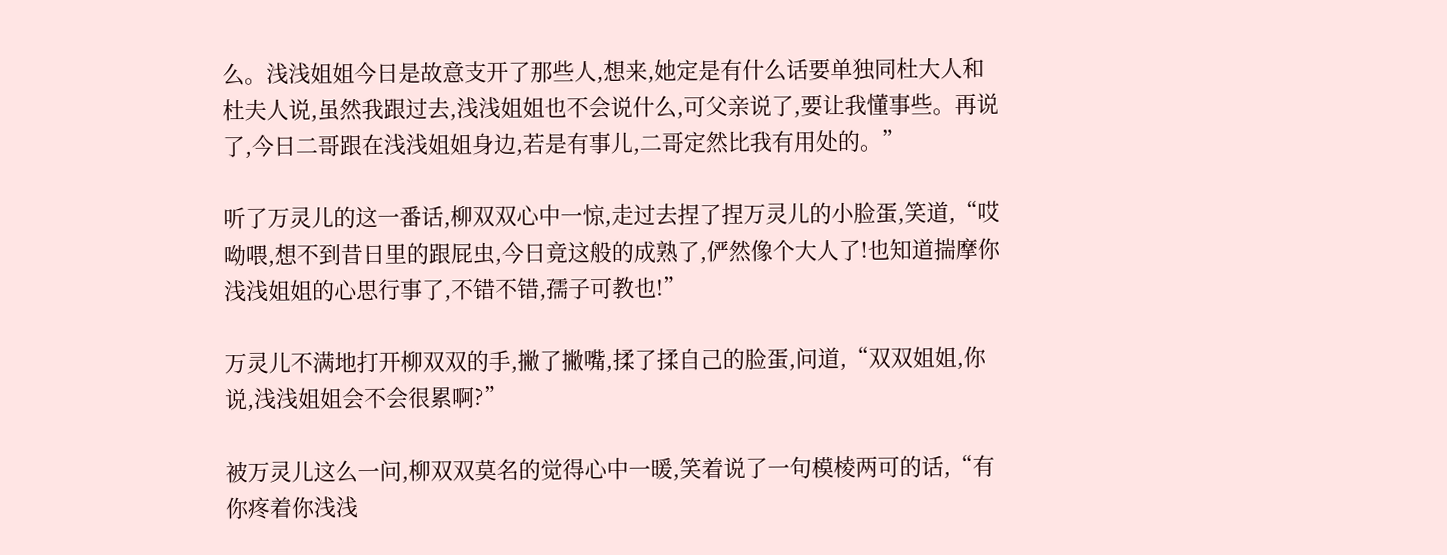么。浅浅姐姐今日是故意支开了那些人,想来,她定是有什么话要单独同杜大人和杜夫人说,虽然我跟过去,浅浅姐姐也不会说什么,可父亲说了,要让我懂事些。再说了,今日二哥跟在浅浅姐姐身边,若是有事儿,二哥定然比我有用处的。”

听了万灵儿的这一番话,柳双双心中一惊,走过去捏了捏万灵儿的小脸蛋,笑道,“哎呦喂,想不到昔日里的跟屁虫,今日竟这般的成熟了,俨然像个大人了!也知道揣摩你浅浅姐姐的心思行事了,不错不错,孺子可教也!”

万灵儿不满地打开柳双双的手,撇了撇嘴,揉了揉自己的脸蛋,问道,“双双姐姐,你说,浅浅姐姐会不会很累啊?”

被万灵儿这么一问,柳双双莫名的觉得心中一暖,笑着说了一句模棱两可的话,“有你疼着你浅浅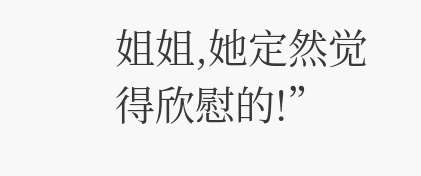姐姐,她定然觉得欣慰的!”